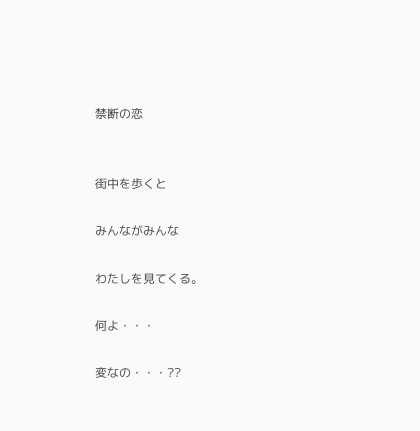禁断の恋


街中を歩くと

みんながみんな

わたしを見てくる。

何よ・・・

変なの・・・??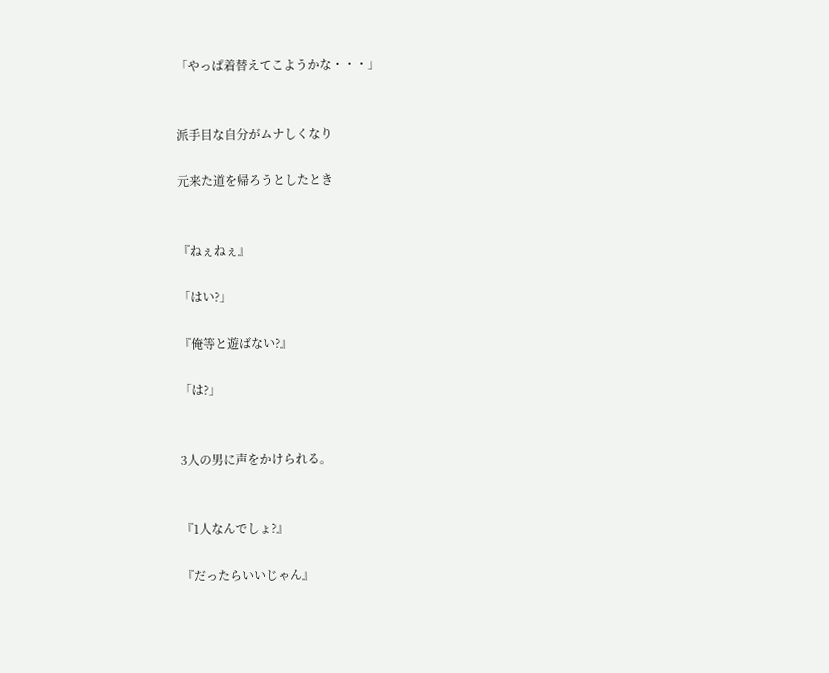「やっぱ着替えてこようかな・・・」


派手目な自分がムナしくなり

元来た道を帰ろうとしたとき


『ねぇねぇ』

「はい?」

『俺等と遊ばない?』

「は?」


3人の男に声をかけられる。


『1人なんでしょ?』

『だったらいいじゃん』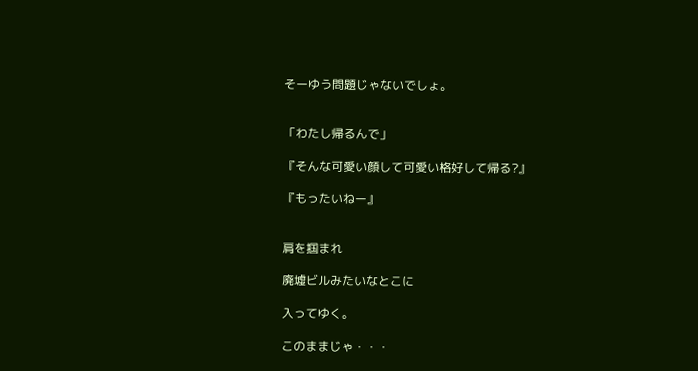そーゆう問題じゃないでしょ。


「わたし帰るんで」

『そんな可愛い顔して可愛い格好して帰る?』

『もったいねー』


肩を掴まれ

廃墟ビルみたいなとこに

入ってゆく。

このままじゃ・・・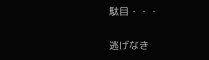駄目・・・

逃げなき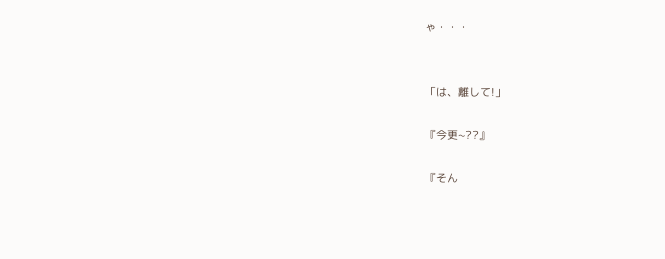ゃ・・・


「は、離して!」

『今更~??』

『そん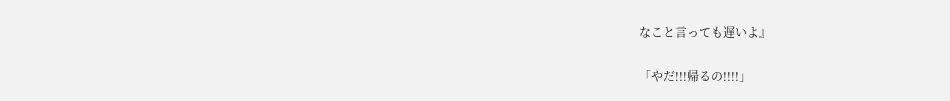なこと言っても遅いよ』

「やだ!!!帰るの!!!!」